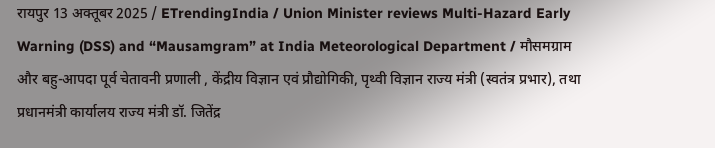रायपुर 13 अक्तूबर 2025 / ETrendingIndia / Union Minister reviews Multi-Hazard Early Warning (DSS) and “Mausamgram” at India Meteorological Department / मौसमग्राम और बहु-आपदा पूर्व चेतावनी प्रणाली , केंद्रीय विज्ञान एवं प्रौद्योगिकी, पृथ्वी विज्ञान राज्य मंत्री (स्वतंत्र प्रभार), तथा प्रधानमंत्री कार्यालय राज्य मंत्री डॉ. जितेंद्र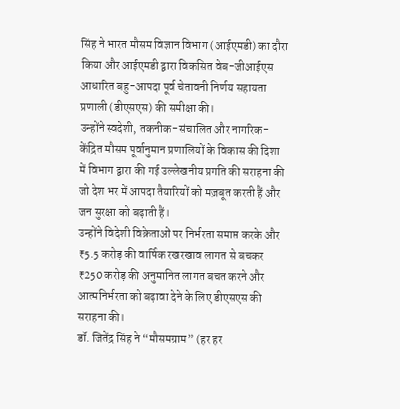सिंह ने भारत मौसम विज्ञान विभाग (आईएमडी) का दौरा किया और आईएमडी द्वारा विकसित वेब-जीआईएस आधारित बहु-आपदा पूर्व चेतावनी निर्णय सहायता प्रणाली (डीएसएस) की समीक्षा की।
उन्होंने स्वदेशी, तकनीक-संचालित और नागरिक-केंद्रित मौसम पूर्वानुमान प्रणालियों के विकास की दिशा में विभाग द्वारा की गई उल्लेखनीय प्रगति की सराहना की जो देश भर में आपदा तैयारियों को मज़बूत करती हैं और जन सुरक्षा को बढ़ाती हैं।
उन्होंने विदेशी विक्रेताओं पर निर्भरता समाप्त करके और ₹5.5 करोड़ की वार्षिक रखरखाव लागत से बचकर ₹250 करोड़ की अनुमानित लागत बचत करने और आत्मनिर्भरता को बढ़ावा देने के लिए डीएसएस की सराहना की।
डॉ. जितेंद्र सिंह ने “मौसमग्राम” (हर हर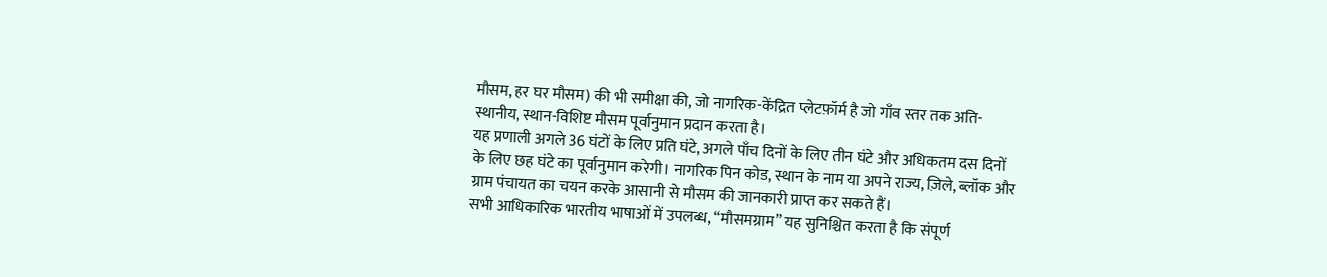मौसम, हर घर मौसम) की भी समीक्षा की, जो नागरिक-केंद्रित प्लेटफ़ॉर्म है जो गाँव स्तर तक अति-स्थानीय, स्थान-विशिष्ट मौसम पूर्वानुमान प्रदान करता है।
यह प्रणाली अगले 36 घंटों के लिए प्रति घंटे, अगले पाँच दिनों के लिए तीन घंटे और अधिकतम दस दिनों के लिए छह घंटे का पूर्वानुमान करेगी। नागरिक पिन कोड, स्थान के नाम या अपने राज्य, ज़िले, ब्लॉक और ग्राम पंचायत का चयन करके आसानी से मौसम की जानकारी प्राप्त कर सकते हैं।
सभी आधिकारिक भारतीय भाषाओं में उपलब्ध, “मौसमग्राम” यह सुनिश्चित करता है कि संपूर्ण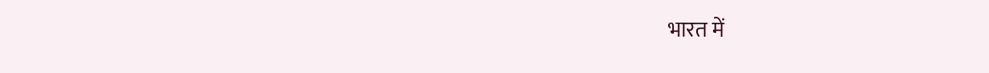भारत में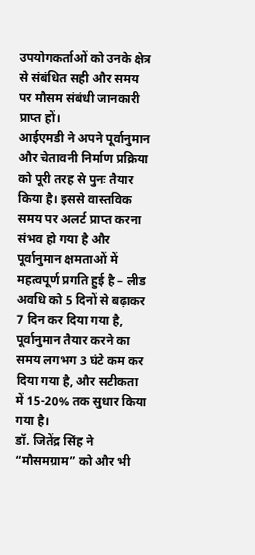उपयोगकर्ताओं को उनके क्षेत्र से संबंधित सही और समय पर मौसम संबंधी जानकारी प्राप्त हों।
आईएमडी ने अपने पूर्वानुमान और चेतावनी निर्माण प्रक्रिया को पूरी तरह से पुनः तैयार किया है। इससे वास्तविक समय पर अलर्ट प्राप्त करना संभव हो गया है और पूर्वानुमान क्षमताओं में महत्वपूर्ण प्रगति हुई है – लीड अवधि को 5 दिनों से बढ़ाकर 7 दिन कर दिया गया है, पूर्वानुमान तैयार करने का समय लगभग 3 घंटे कम कर दिया गया है, और सटीकता में 15-20% तक सुधार किया गया है।
डॉ. जितेंद्र सिंह ने “मौसमग्राम” को और भी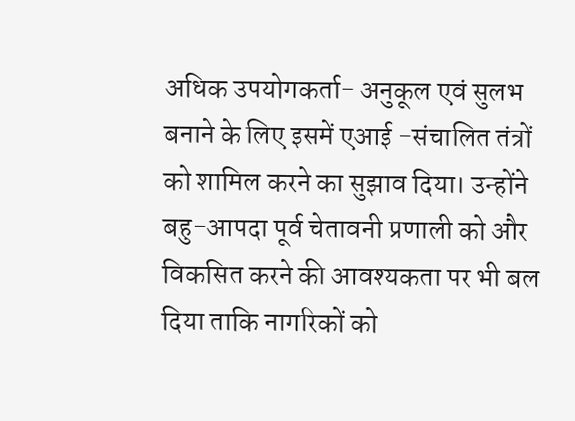अधिक उपयोगकर्ता- अनुकूल एवं सुलभ बनाने के लिए इसमें एआई -संचालित तंत्रों को शामिल करने का सुझाव दिया। उन्होंने बहु-आपदा पूर्व चेतावनी प्रणाली को और विकसित करने की आवश्यकता पर भी बल दिया ताकि नागरिकों को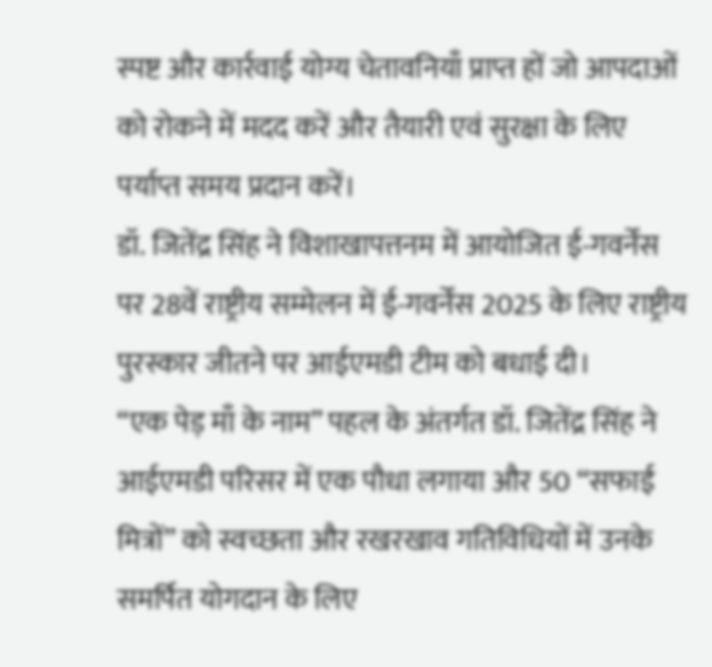स्पष्ट और कार्रवाई योग्य चेतावनियाँ प्राप्त हों जो आपदाओं को रोकने में मदद करें और तैयारी एवं सुरक्षा के लिए पर्याप्त समय प्रदान करें।
डॉ. जितेंद्र सिंह ने विशाखापत्तनम में आयोजित ई-गवर्नेंस पर 28वें राष्ट्रीय सम्मेलन में ई-गवर्नेंस 2025 के लिए राष्ट्रीय पुरस्कार जीतने पर आईएमडी टीम को बधाई दी।
“एक पेड़ माँ के नाम” पहल के अंतर्गत डॉ. जितेंद्र सिंह ने आईएमडी परिसर में एक पौधा लगाया और 50 “सफाई मित्रों” को स्वच्छता और रखरखाव गतिविधियों में उनके समर्पित योगदान के लिए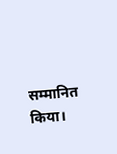सम्मानित किया।